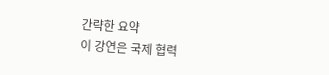간략한 요약
이 강연은 국제 협력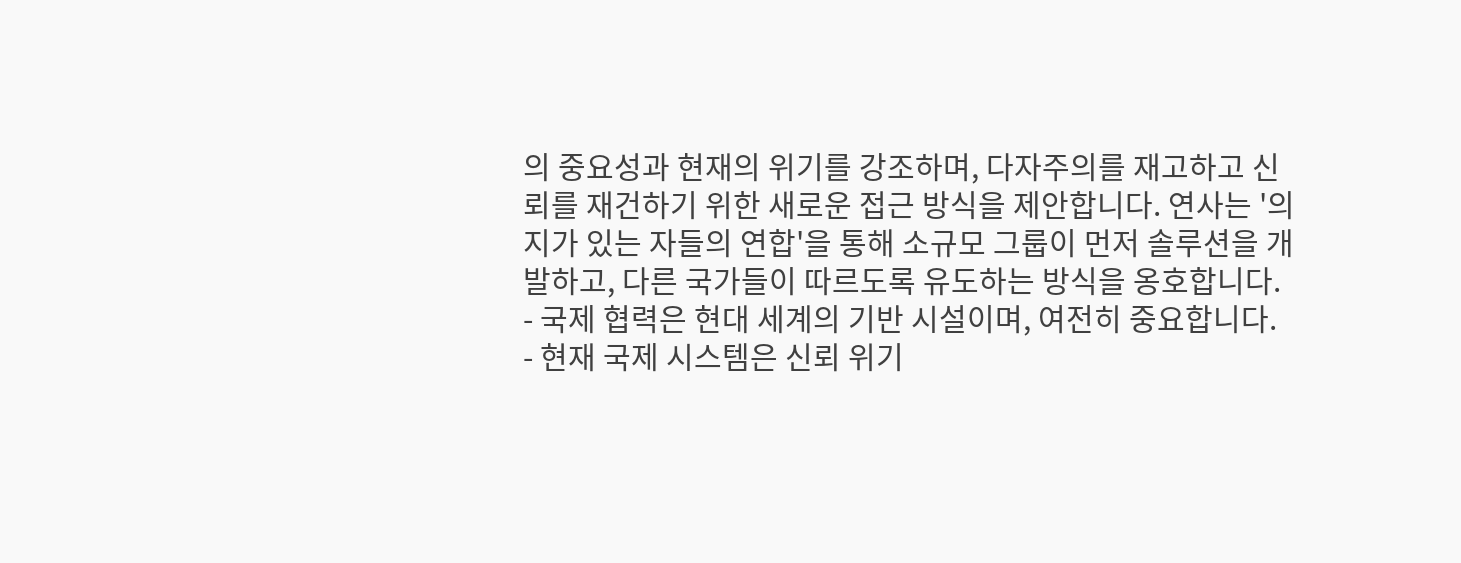의 중요성과 현재의 위기를 강조하며, 다자주의를 재고하고 신뢰를 재건하기 위한 새로운 접근 방식을 제안합니다. 연사는 '의지가 있는 자들의 연합'을 통해 소규모 그룹이 먼저 솔루션을 개발하고, 다른 국가들이 따르도록 유도하는 방식을 옹호합니다.
- 국제 협력은 현대 세계의 기반 시설이며, 여전히 중요합니다.
- 현재 국제 시스템은 신뢰 위기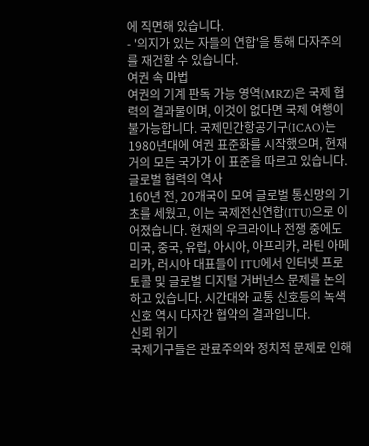에 직면해 있습니다.
- '의지가 있는 자들의 연합'을 통해 다자주의를 재건할 수 있습니다.
여권 속 마법
여권의 기계 판독 가능 영역(MRZ)은 국제 협력의 결과물이며, 이것이 없다면 국제 여행이 불가능합니다. 국제민간항공기구(ICAO)는 1980년대에 여권 표준화를 시작했으며, 현재 거의 모든 국가가 이 표준을 따르고 있습니다.
글로벌 협력의 역사
160년 전, 20개국이 모여 글로벌 통신망의 기초를 세웠고, 이는 국제전신연합(ITU)으로 이어졌습니다. 현재의 우크라이나 전쟁 중에도 미국, 중국, 유럽, 아시아, 아프리카, 라틴 아메리카, 러시아 대표들이 ITU에서 인터넷 프로토콜 및 글로벌 디지털 거버넌스 문제를 논의하고 있습니다. 시간대와 교통 신호등의 녹색 신호 역시 다자간 협약의 결과입니다.
신뢰 위기
국제기구들은 관료주의와 정치적 문제로 인해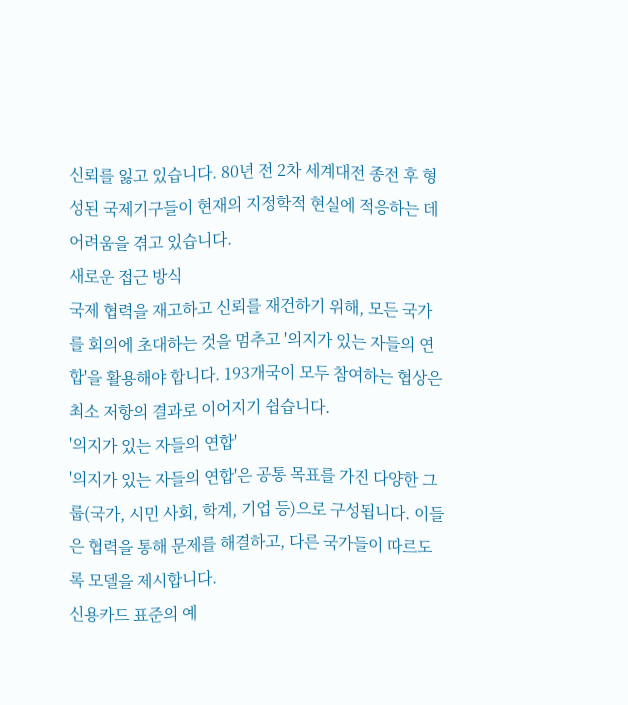신뢰를 잃고 있습니다. 80년 전 2차 세계대전 종전 후 형성된 국제기구들이 현재의 지정학적 현실에 적응하는 데 어려움을 겪고 있습니다.
새로운 접근 방식
국제 협력을 재고하고 신뢰를 재건하기 위해, 모든 국가를 회의에 초대하는 것을 멈추고 '의지가 있는 자들의 연합'을 활용해야 합니다. 193개국이 모두 참여하는 협상은 최소 저항의 결과로 이어지기 쉽습니다.
'의지가 있는 자들의 연합'
'의지가 있는 자들의 연합'은 공통 목표를 가진 다양한 그룹(국가, 시민 사회, 학계, 기업 등)으로 구성됩니다. 이들은 협력을 통해 문제를 해결하고, 다른 국가들이 따르도록 모델을 제시합니다.
신용카드 표준의 예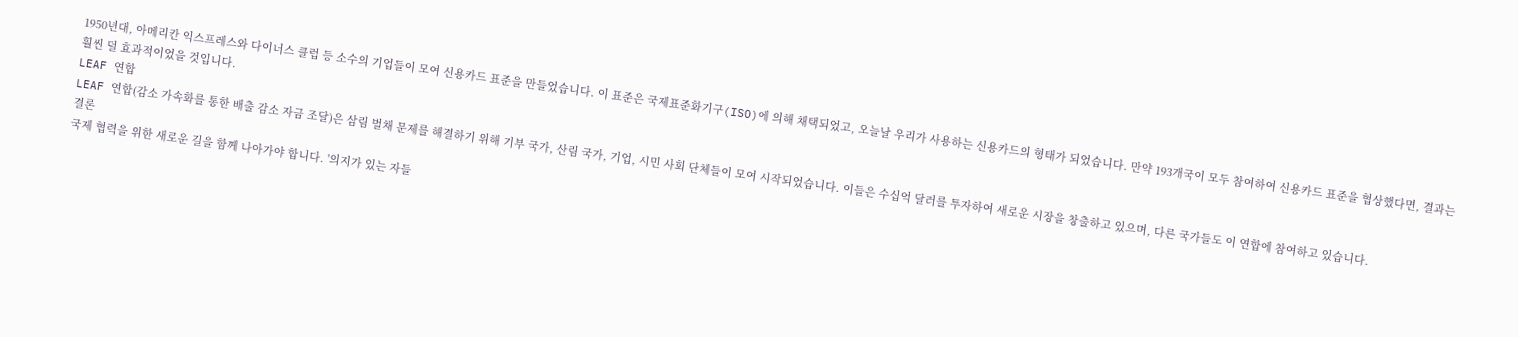1950년대, 아메리칸 익스프레스와 다이너스 클럽 등 소수의 기업들이 모여 신용카드 표준을 만들었습니다. 이 표준은 국제표준화기구(ISO)에 의해 채택되었고, 오늘날 우리가 사용하는 신용카드의 형태가 되었습니다. 만약 193개국이 모두 참여하여 신용카드 표준을 협상했다면, 결과는 훨씬 덜 효과적이었을 것입니다.
LEAF 연합
LEAF 연합(감소 가속화를 통한 배출 감소 자금 조달)은 삼림 벌채 문제를 해결하기 위해 기부 국가, 산림 국가, 기업, 시민 사회 단체들이 모여 시작되었습니다. 이들은 수십억 달러를 투자하여 새로운 시장을 창출하고 있으며, 다른 국가들도 이 연합에 참여하고 있습니다.
결론
국제 협력을 위한 새로운 길을 함께 나아가야 합니다. '의지가 있는 자들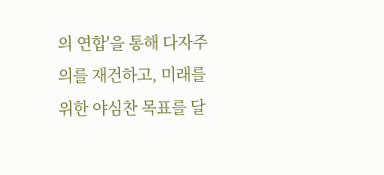의 연합'을 통해 다자주의를 재건하고, 미래를 위한 야심찬 목표를 달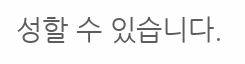성할 수 있습니다.